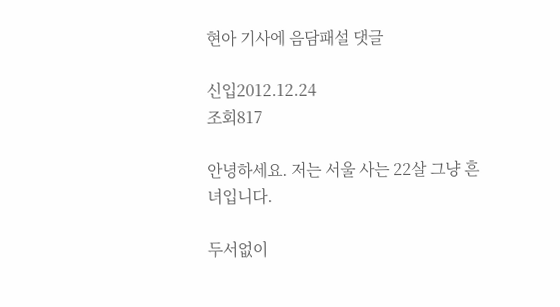현아 기사에 음담패설 댓글

신입2012.12.24
조회817

안녕하세요. 저는 서울 사는 22살 그냥 흔녀입니다.

두서없이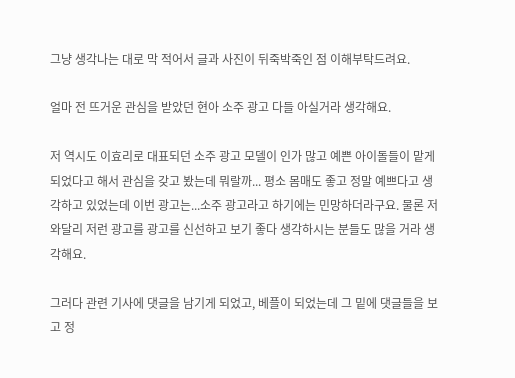그냥 생각나는 대로 막 적어서 글과 사진이 뒤죽박죽인 점 이해부탁드려요.

얼마 전 뜨거운 관심을 받았던 현아 소주 광고 다들 아실거라 생각해요.

저 역시도 이효리로 대표되던 소주 광고 모델이 인가 많고 예쁜 아이돌들이 맡게 되었다고 해서 관심을 갖고 봤는데 뭐랄까... 평소 몸매도 좋고 정말 예쁘다고 생각하고 있었는데 이번 광고는...소주 광고라고 하기에는 민망하더라구요. 물론 저와달리 저런 광고를 광고를 신선하고 보기 좋다 생각하시는 분들도 많을 거라 생각해요.

그러다 관련 기사에 댓글을 남기게 되었고, 베플이 되었는데 그 밑에 댓글들을 보고 정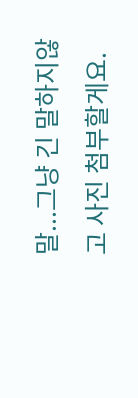말...그냥 긴 말하지않고 사진 첨부할게요.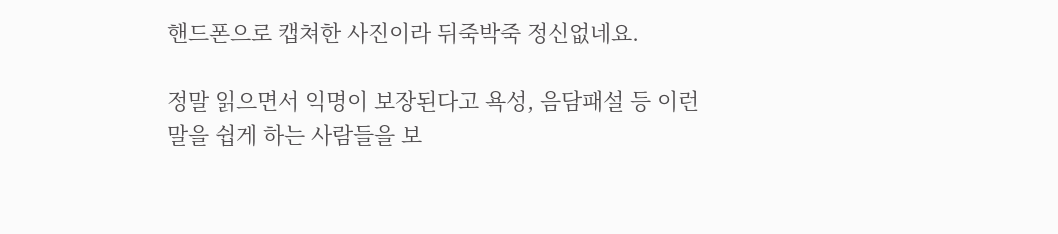핸드폰으로 캡쳐한 사진이라 뒤죽박죽 정신없네요.

정말 읽으면서 익명이 보장된다고 욕성, 음담패설 등 이런 말을 쉽게 하는 사람들을 보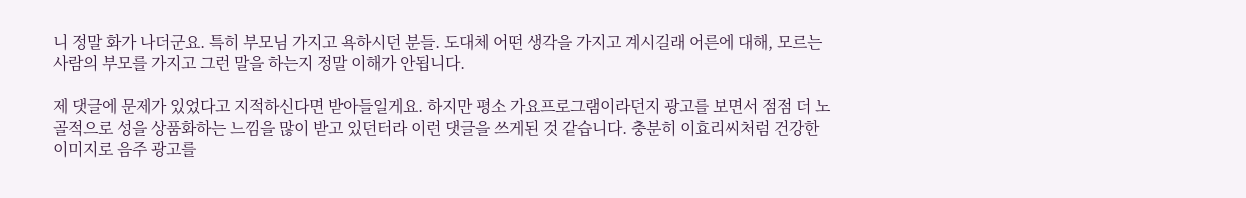니 정말 화가 나더군요. 특히 부모님 가지고 욕하시던 분들. 도대체 어떤 생각을 가지고 계시길래 어른에 대해, 모르는 사람의 부모를 가지고 그런 말을 하는지 정말 이해가 안됩니다.

제 댓글에 문제가 있었다고 지적하신다면 받아들일게요. 하지만 평소 가요프로그램이라던지 광고를 보면서 점점 더 노골적으로 성을 상품화하는 느낌을 많이 받고 있던터라 이런 댓글을 쓰게된 것 같습니다. 충분히 이효리씨처럼 건강한 이미지로 음주 광고를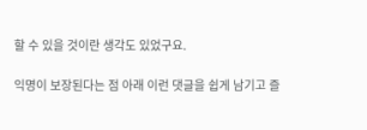할 수 있을 것이란 생각도 있었구요.

익명이 보장된다는 점 아래 이런 댓글을 쉽게 남기고 즐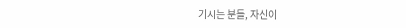기시는 분들, 자신이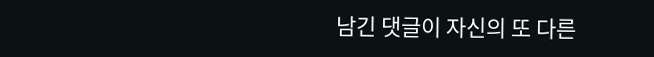남긴 댓글이 자신의 또 다른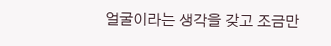얼굴이라는 생각을 갖고 조금만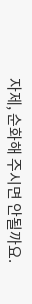자제, 순화해 주시면 안될까요.